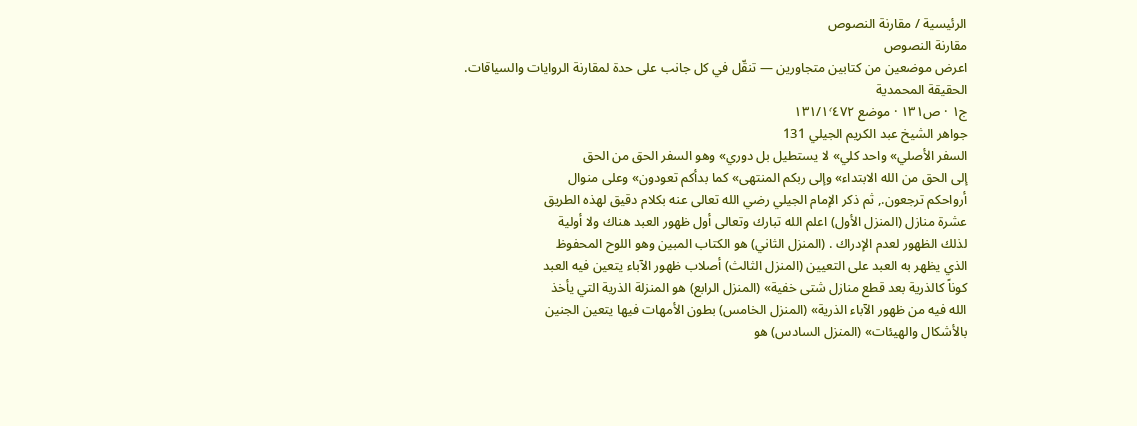الرئيسية / مقارنة النصوص
مقارنة النصوص
اعرض موضعين من كتابين متجاورين — تنقّل في كل جانب على حدة لمقارنة الروايات والسياقات.
الحقيقة المحمدية
ج١ · ص١٣١ · موضع ١٣١/١٬٤٧٢
جواهر الشيخ عبد الكريم الجيلي 131
السفر الأصلي» واحد كلي» لا يستطيل بل دوري» وهو السفر الحق من الحق
إلى الحق من الله الابتداء» وإلى ربكم المنتهى» كما بدأكم تعودون» وعلى منوال
أرواحكم ترجعون., ثم ذكر الإمام الجيلي رضي الله تعالى عنه بكلام دقيق لهذه الطريق
عشرة منازل (المنزل الأول) اعلم الله تبارك وتعالى أول ظهور العبد هناك ولا أولية
لذلك الظهور لعدم الإدراك . (المنزل الثاني) هو الكتاب المبين وهو اللوح المحفوظ
الذي يظهر به العبد على التعيين (المنزل الثالث) أصلاب ظهور الآباء يتعين فيه العبد
كوناً كالذرية بعد قطع منازل شتى خفية» (المنزل الرابع) هو المنزلة الذرية التي يأخذ
الله فيه من ظهور الآباء الذرية» (المنزل الخامس) بطون الأمهات فيها يتعين الجنين
بالأشكال والهيئات» (المنزل السادس) هو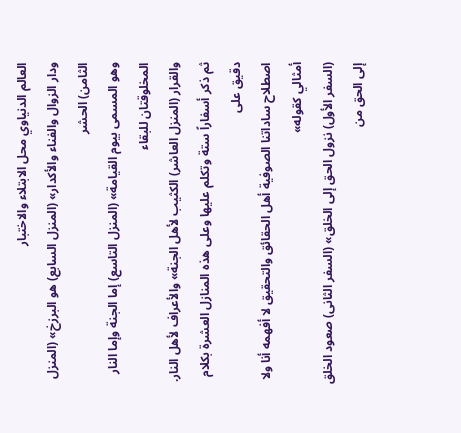العالم الدنياوي محل الابتلاء والاختبار
ودار الزوال والفناء والأكدار» (المنزل السابع) هو البرزخ» (المنزل الثامن) الحشر
وهو المسمى بيوم القيامة» (المنزل التاسع) إما الجنة وإما النار المخلوقتان للبقاء
والقرار (المنزل العاشر) الكثيب لأهل الجنة» والأعراف لأهل النار.
ثم ذكر أسفاراً ستة وتكلم عليها وعلى هذه المنازل العشرة بكلام دقيق على
اصطلاح ساداتنا الصوفية أهل الحقائق والتحقيق لا أفهمه أنا ولا أمثالي كقوله»
(السفر الأول) نزول الحق إلى الخلق» (السفر الثانى) صعود الخلق إلى الحق من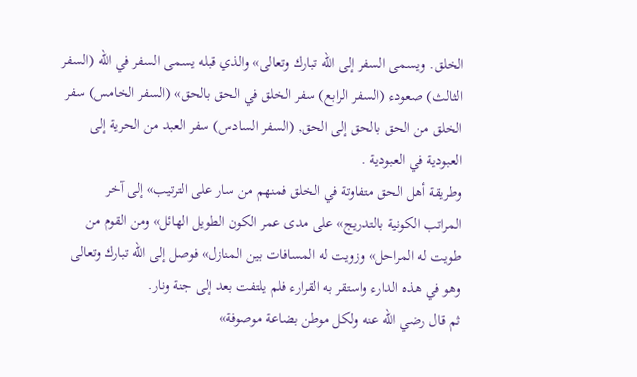الخلق. ويسمى السفر إلى الله تبارك وتعالى» والذي قبله يسمى السفر في الله (السفر
الثالث) صعودء (السفر الرابع) سفر الخلق في الحق بالحق» (السفر الخامس) سفر
الخلق من الحق بالحق إلى الحق, (السفر السادس) سفر العبد من الحرية إلى
العبودية في العبودية .
وطريقة أهل الحق متفاوتة في الخلق فمنهم من سار على الترتيب» إلى آخر
المراتب الكونية بالتدريج» على مدى عمر الكون الطويل الهائل» ومن القوم من
طويت له المراحل» وزويت له المسافات بين المنازل» فوصل إلى الله تبارك وتعالى
وهو في هذه الدارء واستقر به القرارء فلم يلتفت بعد إلى جنة ونار.
ثم قال رضي الله عنه ولكل موطن بضاعة موصوفة»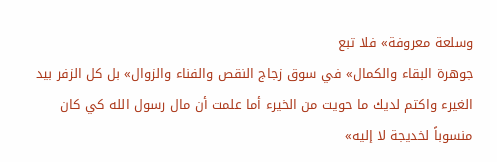وسلعة معروفة» فلا تبع
جوهرة البقاء والكمال» في سوق زجاج النقص والفناء والزوال» بل كل الزفر بيد
الغيرء واكتم لديك ما حويت من الخيرء أما علمت أن مال رسول الله كي كان
منسوباً لخديجة لا إليه»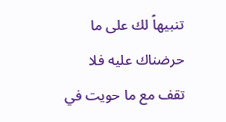تنبيهاً لك على ما حرضناك عليه فلا تقف مع ما حويت في